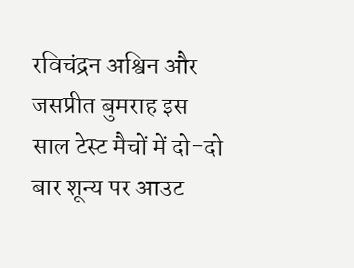रविचंद्रन अश्विन और जसप्रीत बुमराह इस साल टेस्ट मैचों में दो-दो बार शून्य पर आउट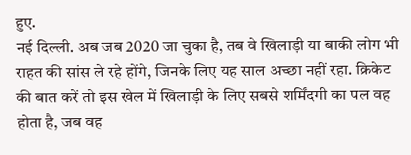हुए.
नई दिल्ली. अब जब 2020 जा चुका है, तब वे खिलाड़ी या बाकी लोग भी राहत की सांस ले रहे होंगे, जिनके लिए यह साल अच्छा नहीं रहा. क्रिकेट की बात करें तो इस खेल में खिलाड़ी के लिए सबसे शर्मिंदगी का पल वह होता है, जब वह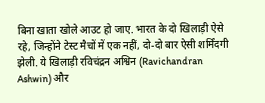बिना खाता खोले आउट हो जाए. भारत के दो खिलाड़ी ऐसे रहे, जिन्होंने टेस्ट मैचों में एक नहीं, दो-दो बार ऐसी शर्मिंदगी झेली. ये खिलाड़ी रविचंद्रन अश्विन (Ravichandran Ashwin) और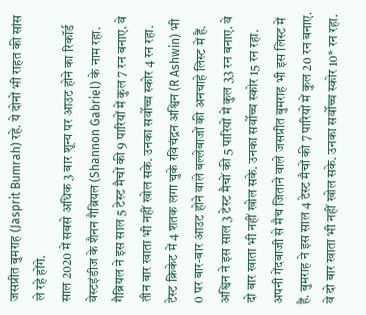जसप्रीत बुमराह (Jasprit Bumrah) रहे. ये दोनों भी राहत की सांस ले रहे होंगे.
साल 2020 में सबसे अधिक 3 बार शून्य पर आउट होने का रिकॉर्ड वेस्टइंडीज के शैनन गैब्रियल (Shannon Gabriel) के नाम रहा. गैब्रियल ने इस साल 5 टेस्ट मैचों की 9 पारियों में कुल 7 रन बनाए. वे तीन बार खाता भी नहीं खोल सके. उनका सर्वोच्च स्कोर 4 रन रहा.
टेस्ट क्रिकेट में 4 शतक लगा चुके रविचंद्रन अश्विन (R Ashwin) भी 0 पर बार-बार आउट होने वाले बल्लेबाजों की अनचाहे लिस्ट में हैं. अश्विन ने इस साल 3 टेस्ट मैचों की 5 पारियों में कुल 33 रन बनाए. वे दो बार खाता भी नहीं खोल सके. उनका सर्वोच्च स्कोर 15 रन रहा.
अपनी गेंदबाजी से मैच जिताने वाले जसप्रीत बुमराह भी इस लिस्ट में हैं. बुमराह ने इस साल 4 टेस्ट मैचों की 7 पारियों में कुल 20 रन बनाए. वे दो बार खाता भी नहीं खोल सके. उनका सर्वोच्च स्कोर 10* रन रहा.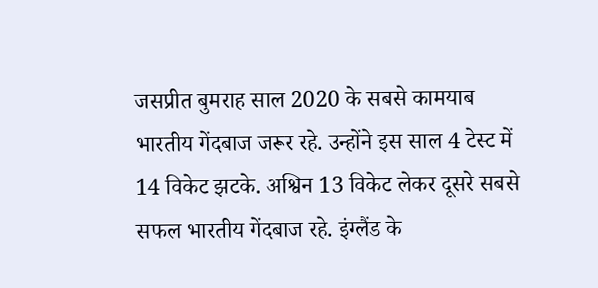जसप्रीत बुमराह साल 2020 के सबसे कामयाब भारतीय गेंदबाज जरूर रहे. उन्होंने इस साल 4 टेस्ट में 14 विकेट झटके. अश्विन 13 विकेट लेकर दूसरे सबसे सफल भारतीय गेंदबाज रहे. इंग्लैंड के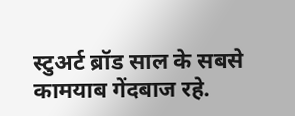स्टुअर्ट ब्रॉड साल के सबसे कामयाब गेंदबाज रहे.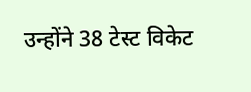उन्होंने 38 टेस्ट विकेट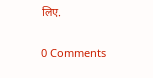लिए.

0 Comments